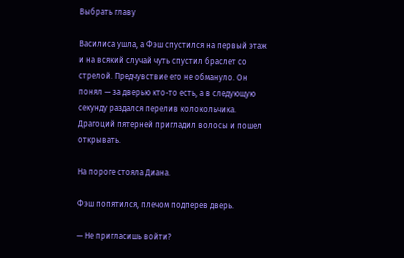Выбрать главу

Василиса ушла, а Фэш спустился на первый этаж и на всякий случай чуть спустил браслет со стрелой. Предчувствие его не обмануло. Он понял — за дверью кто-то есть, а в следующую секунду раздался перелив колокольчика. Драгоций пятерней пригладил волосы и пошел открывать.

На пороге стояла Диана.

Фэш попятился, плечом подперев дверь.

— Не пригласишь войти?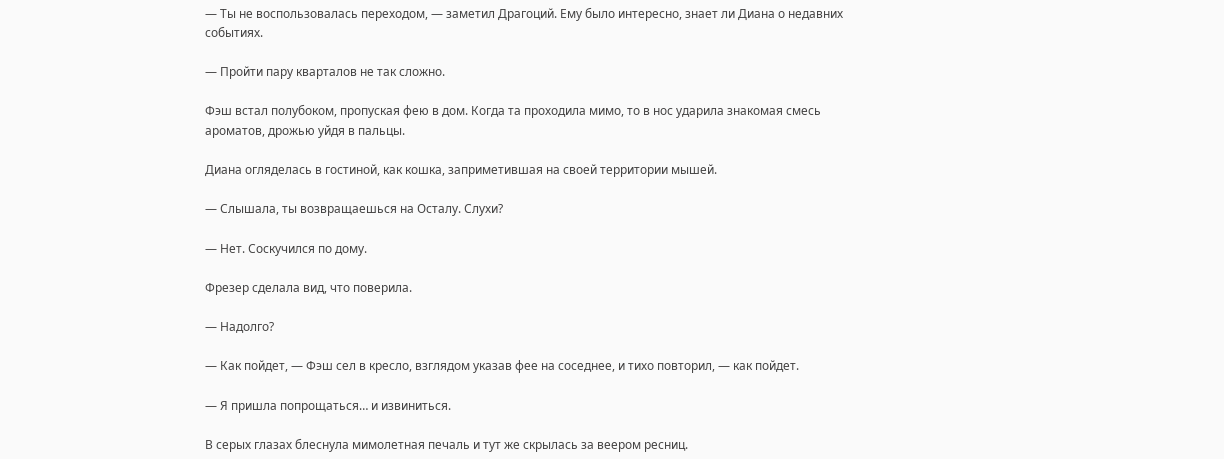— Ты не воспользовалась переходом, — заметил Драгоций. Ему было интересно, знает ли Диана о недавних событиях.

— Пройти пару кварталов не так сложно.

Фэш встал полубоком, пропуская фею в дом. Когда та проходила мимо, то в нос ударила знакомая смесь ароматов, дрожью уйдя в пальцы.

Диана огляделась в гостиной, как кошка, заприметившая на своей территории мышей.

— Слышала, ты возвращаешься на Осталу. Слухи?

— Нет. Соскучился по дому.

Фрезер сделала вид, что поверила.

— Надолго?

— Как пойдет, — Фэш сел в кресло, взглядом указав фее на соседнее, и тихо повторил, — как пойдет.

— Я пришла попрощаться… и извиниться.

В серых глазах блеснула мимолетная печаль и тут же скрылась за веером ресниц.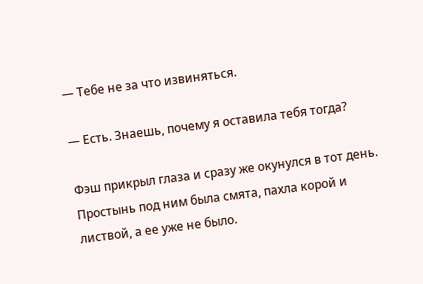— Тебе не за что извиняться.

— Есть. Знаешь, почему я оставила тебя тогда?

Фэш прикрыл глаза и сразу же окунулся в тот день. Простынь под ним была смята, пахла корой и листвой, а ее уже не было.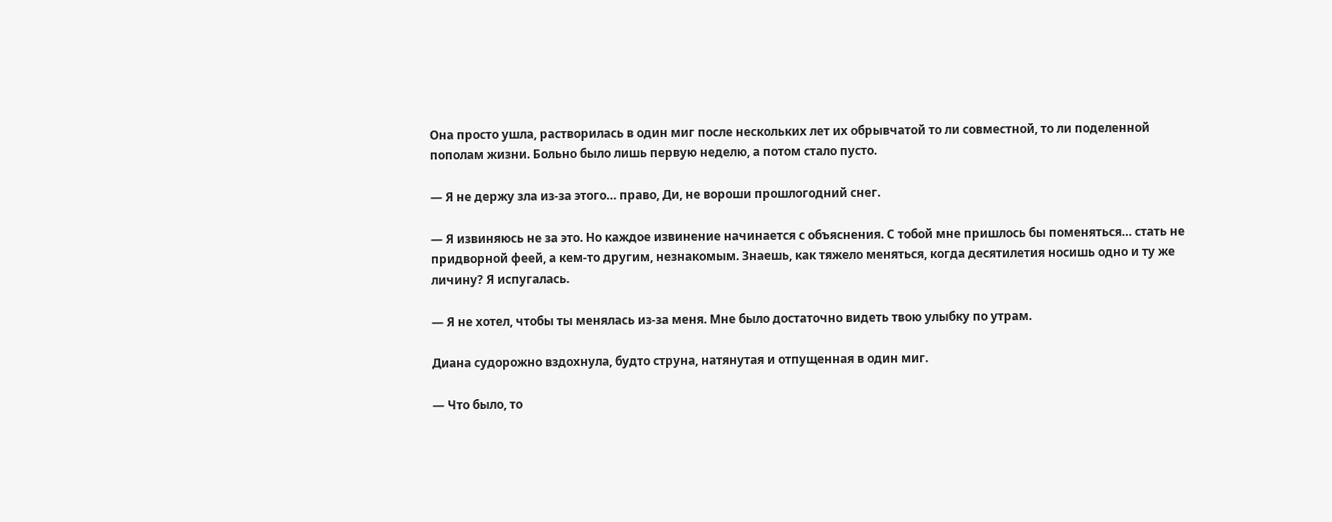Она просто ушла, растворилась в один миг после нескольких лет их обрывчатой то ли совместной, то ли поделенной пополам жизни. Больно было лишь первую неделю, а потом стало пусто.

— Я не держу зла из-за этого… право, Ди, не вороши прошлогодний снег.

— Я извиняюсь не за это. Но каждое извинение начинается с объяснения. С тобой мне пришлось бы поменяться… стать не придворной феей, а кем-то другим, незнакомым. Знаешь, как тяжело меняться, когда десятилетия носишь одно и ту же личину? Я испугалась.

— Я не хотел, чтобы ты менялась из-за меня. Мне было достаточно видеть твою улыбку по утрам.

Диана судорожно вздохнула, будто струна, натянутая и отпущенная в один миг.

— Что было, то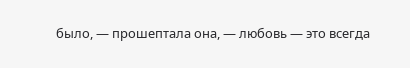было, — прошептала она, — любовь — это всегда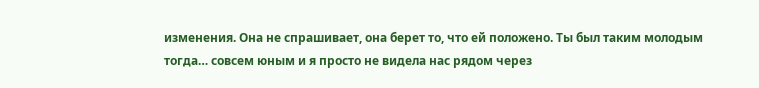изменения. Она не спрашивает, она берет то, что ей положено. Ты был таким молодым тогда… совсем юным и я просто не видела нас рядом через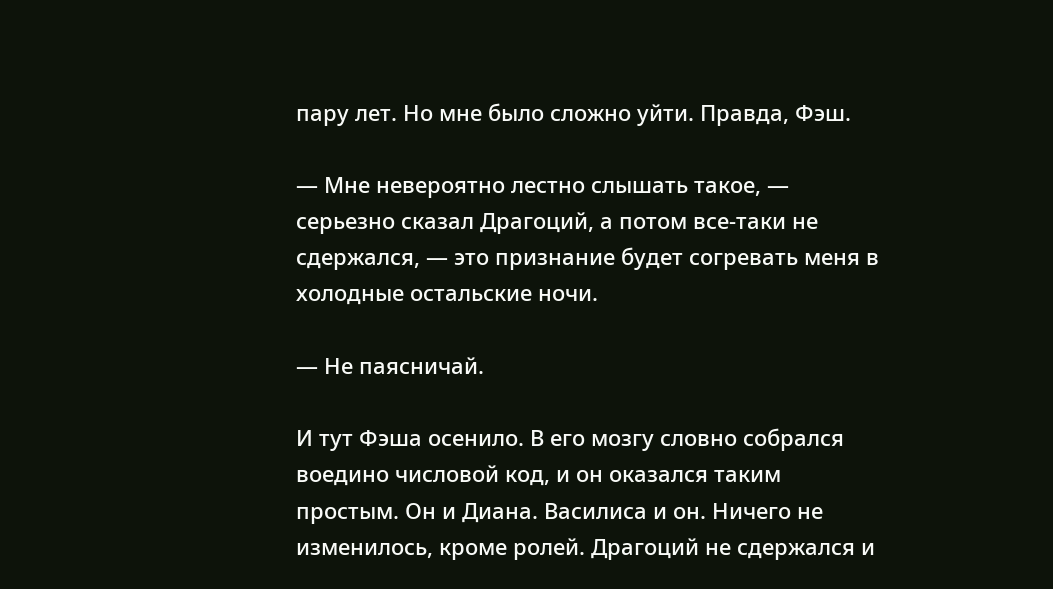пару лет. Но мне было сложно уйти. Правда, Фэш.

— Мне невероятно лестно слышать такое, — серьезно сказал Драгоций, а потом все-таки не сдержался, — это признание будет согревать меня в холодные остальские ночи.

— Не паясничай.

И тут Фэша осенило. В его мозгу словно собрался воедино числовой код, и он оказался таким простым. Он и Диана. Василиса и он. Ничего не изменилось, кроме ролей. Драгоций не сдержался и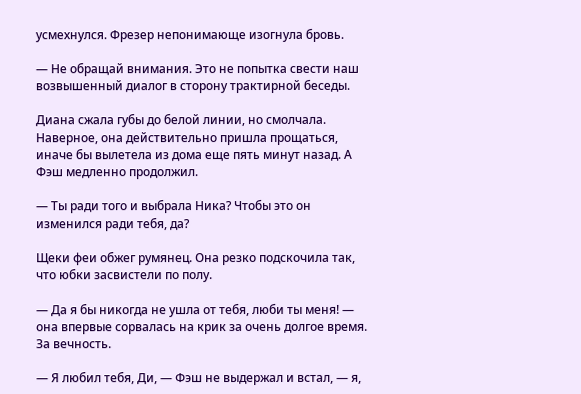усмехнулся. Фрезер непонимающе изогнула бровь.

— Не обращай внимания. Это не попытка свести наш возвышенный диалог в сторону трактирной беседы.

Диана сжала губы до белой линии, но смолчала. Наверное, она действительно пришла прощаться, иначе бы вылетела из дома еще пять минут назад. А Фэш медленно продолжил.

— Ты ради того и выбрала Ника? Чтобы это он изменился ради тебя, да?

Щеки феи обжег румянец. Она резко подскочила так, что юбки засвистели по полу.

— Да я бы никогда не ушла от тебя, люби ты меня! — она впервые сорвалась на крик за очень долгое время. За вечность.

— Я любил тебя, Ди, — Фэш не выдержал и встал, — я,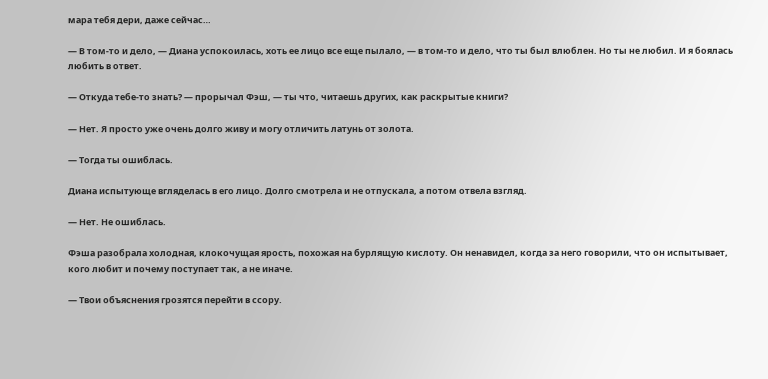мара тебя дери, даже сейчас…

— В том-то и дело, — Диана успокоилась, хоть ее лицо все еще пылало, — в том-то и дело, что ты был влюблен. Но ты не любил. И я боялась любить в ответ.

— Откуда тебе-то знать? — прорычал Фэш, — ты что, читаешь других, как раскрытые книги?

— Нет. Я просто уже очень долго живу и могу отличить латунь от золота.

— Тогда ты ошиблась.

Диана испытующе вгляделась в его лицо. Долго смотрела и не отпускала, а потом отвела взгляд.

— Нет. Не ошиблась.

Фэша разобрала холодная, клокочущая ярость, похожая на бурлящую кислоту. Он ненавидел, когда за него говорили, что он испытывает, кого любит и почему поступает так, а не иначе.

— Твои объяснения грозятся перейти в ссору.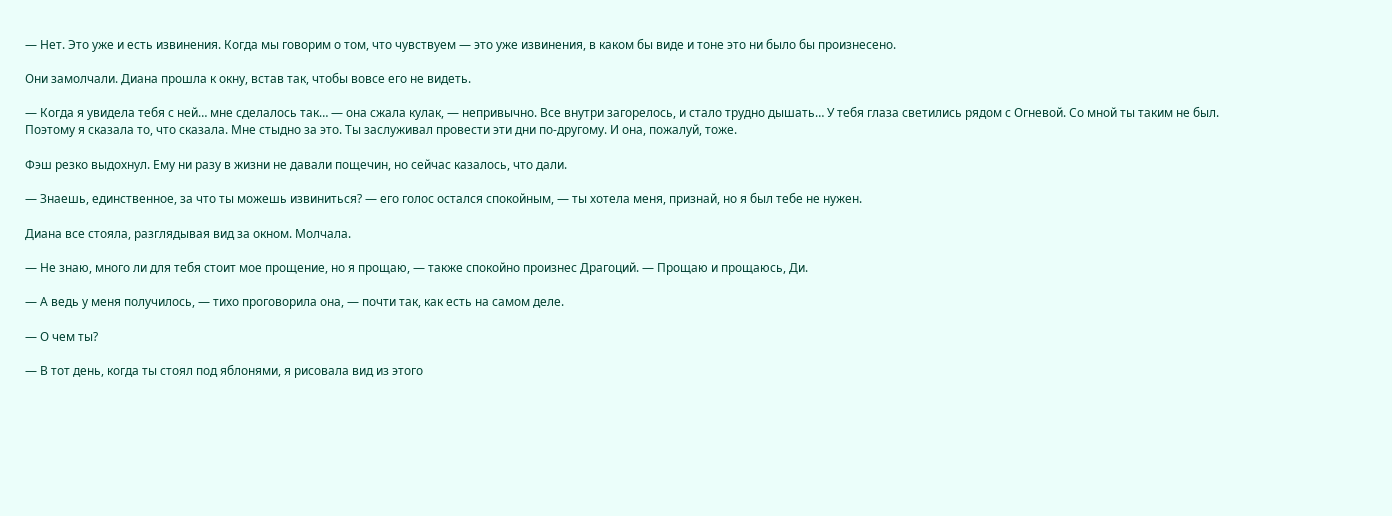— Нет. Это уже и есть извинения. Когда мы говорим о том, что чувствуем — это уже извинения, в каком бы виде и тоне это ни было бы произнесено.

Они замолчали. Диана прошла к окну, встав так, чтобы вовсе его не видеть.

— Когда я увидела тебя с ней… мне сделалось так… — она сжала кулак, — непривычно. Все внутри загорелось, и стало трудно дышать… У тебя глаза светились рядом с Огневой. Со мной ты таким не был. Поэтому я сказала то, что сказала. Мне стыдно за это. Ты заслуживал провести эти дни по-другому. И она, пожалуй, тоже.

Фэш резко выдохнул. Ему ни разу в жизни не давали пощечин, но сейчас казалось, что дали.

— Знаешь, единственное, за что ты можешь извиниться? — его голос остался спокойным, — ты хотела меня, признай, но я был тебе не нужен.

Диана все стояла, разглядывая вид за окном. Молчала.

— Не знаю, много ли для тебя стоит мое прощение, но я прощаю, — также спокойно произнес Драгоций. — Прощаю и прощаюсь, Ди.

— А ведь у меня получилось, — тихо проговорила она, — почти так, как есть на самом деле.

— О чем ты?

— В тот день, когда ты стоял под яблонями, я рисовала вид из этого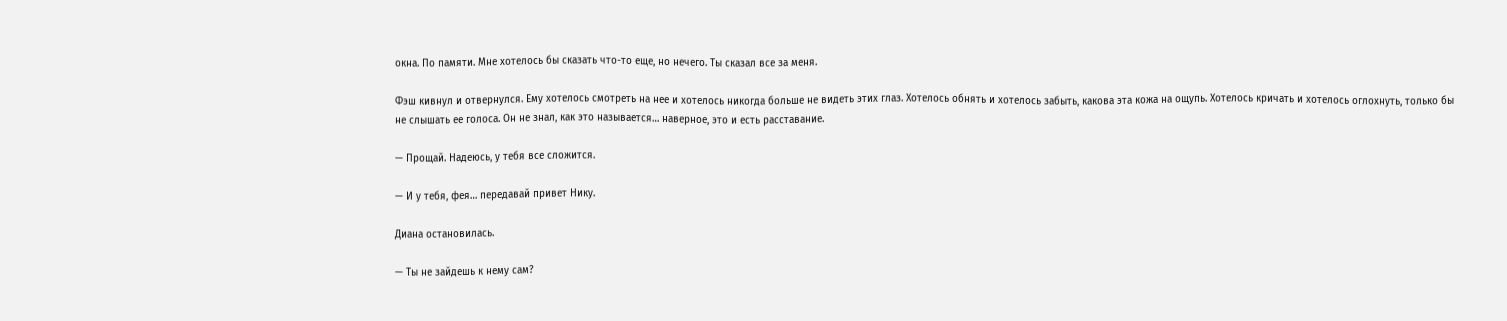окна. По памяти. Мне хотелось бы сказать что-то еще, но нечего. Ты сказал все за меня.

Фэш кивнул и отвернулся. Ему хотелось смотреть на нее и хотелось никогда больше не видеть этих глаз. Хотелось обнять и хотелось забыть, какова эта кожа на ощупь. Хотелось кричать и хотелось оглохнуть, только бы не слышать ее голоса. Он не знал, как это называется… наверное, это и есть расставание.

— Прощай. Надеюсь, у тебя все сложится.

— И у тебя, фея… передавай привет Нику.

Диана остановилась.

— Ты не зайдешь к нему сам?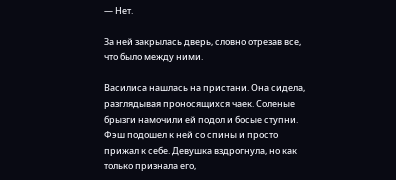— Нет.

За ней закрылась дверь, словно отрезав все, что было между ними.

Василиса нашлась на пристани. Она сидела, разглядывая проносящихся чаек. Соленые брызги намочили ей подол и босые ступни. Фэш подошел к ней со спины и просто прижал к себе. Девушка вздрогнула, но как только признала его,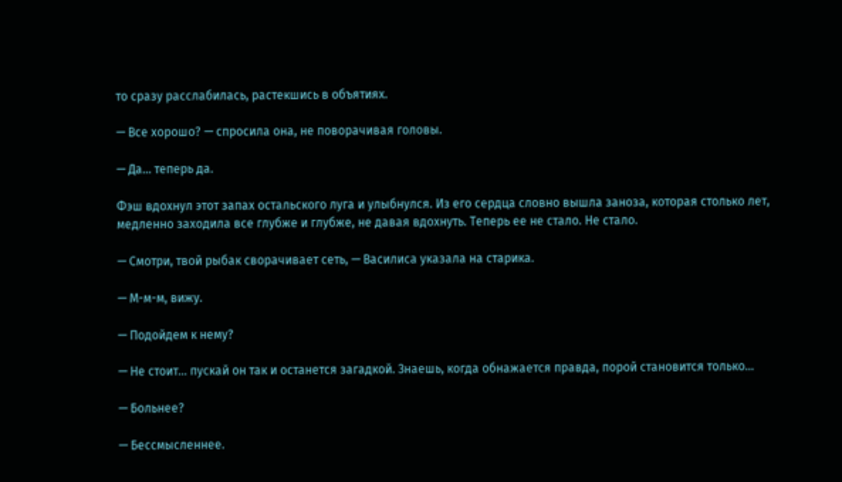то сразу расслабилась, растекшись в объятиях.

— Все хорошо? — спросила она, не поворачивая головы.

— Да… теперь да.

Фэш вдохнул этот запах остальского луга и улыбнулся. Из его сердца словно вышла заноза, которая столько лет, медленно заходила все глубже и глубже, не давая вдохнуть. Теперь ее не стало. Не стало.

— Смотри, твой рыбак сворачивает сеть, — Василиса указала на старика.

— М-м-м, вижу.

— Подойдем к нему?

— Не стоит… пускай он так и останется загадкой. Знаешь, когда обнажается правда, порой становится только…

— Больнее?

— Бессмысленнее.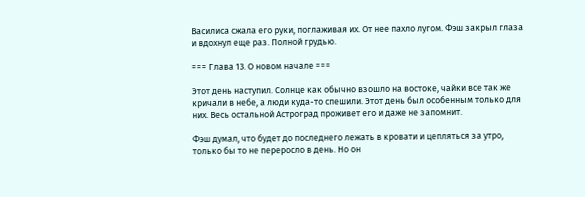Василиса сжала его руки, поглаживая их. От нее пахло лугом. Фэш закрыл глаза и вдохнул еще раз. Полной грудью.

=== Глава 13. О новом начале ===

Этот день наступил. Солнце как обычно взошло на востоке, чайки все так же кричали в небе, а люди куда-то спешили. Этот день был особенным только для них. Весь остальной Астроград проживет его и даже не запомнит.

Фэш думал, что будет до последнего лежать в кровати и цепляться за утро, только бы то не переросло в день. Но он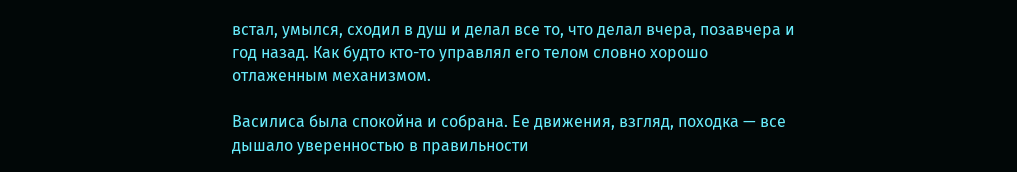встал, умылся, сходил в душ и делал все то, что делал вчера, позавчера и год назад. Как будто кто-то управлял его телом словно хорошо отлаженным механизмом.

Василиса была спокойна и собрана. Ее движения, взгляд, походка — все дышало уверенностью в правильности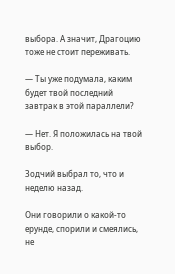выбора. А значит, Драгоцию тоже не стоит переживать.

— Ты уже подумала, каким будет твой последний завтрак в этой параллели?

— Нет. Я положилась на твой выбор.

Зодчий выбрал то, что и неделю назад.

Они говорили о какой-то ерунде, спорили и смеялись, не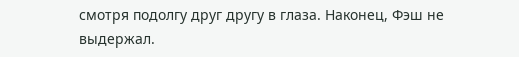смотря подолгу друг другу в глаза. Наконец, Фэш не выдержал.